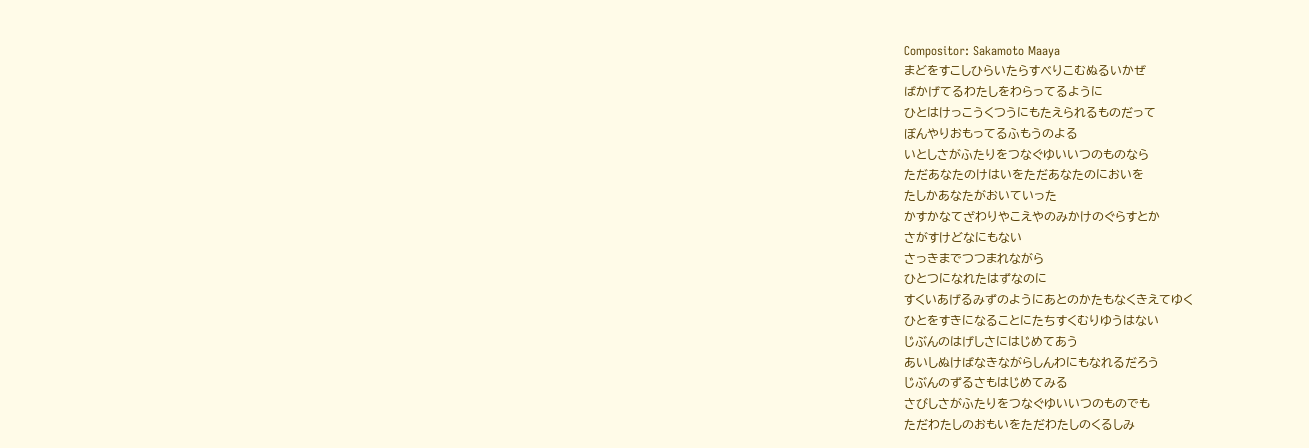Compositor: Sakamoto Maaya
まどをすこしひらいたらすべりこむぬるいかぜ
ばかげてるわたしをわらってるように
ひとはけっこうくつうにもたえられるものだって
ぼんやりおもってるふもうのよる
いとしさがふたりをつなぐゆいいつのものなら
ただあなたのけはいをただあなたのにおいを
たしかあなたがおいていった
かすかなてざわりやこえやのみかけのぐらすとか
さがすけどなにもない
さっきまでつつまれながら
ひとつになれたはずなのに
すくいあげるみずのようにあとのかたもなくきえてゆく
ひとをすきになることにたちすくむりゆうはない
じぶんのはげしさにはじめてあう
あいしぬけばなきながらしんわにもなれるだろう
じぶんのずるさもはじめてみる
さびしさがふたりをつなぐゆいいつのものでも
ただわたしのおもいをただわたしのくるしみ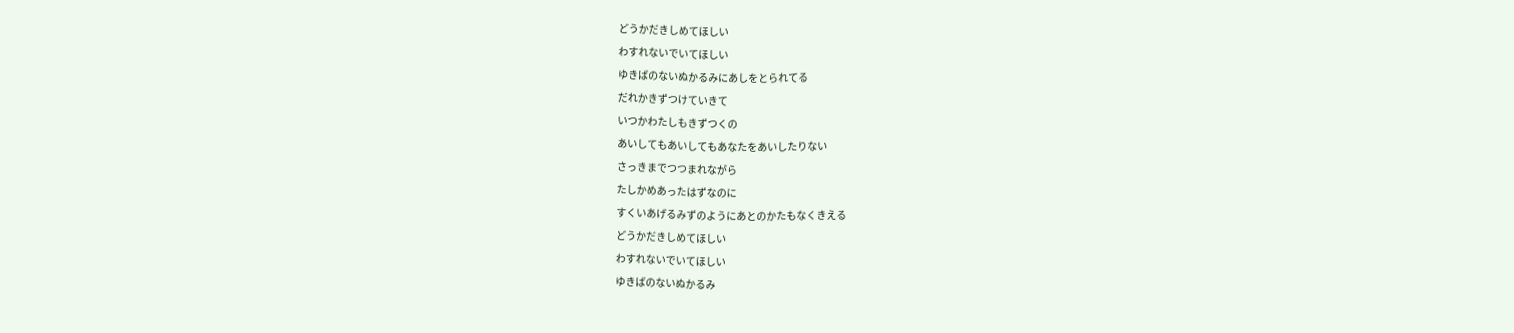どうかだきしめてほしい
わすれないでいてほしい
ゆきばのないぬかるみにあしをとられてる
だれかきずつけていきて
いつかわたしもきずつくの
あいしてもあいしてもあなたをあいしたりない
さっきまでつつまれながら
たしかめあったはずなのに
すくいあげるみずのようにあとのかたもなくきえる
どうかだきしめてほしい
わすれないでいてほしい
ゆきばのないぬかるみ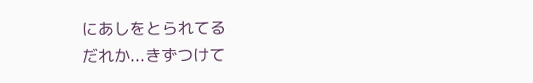にあしをとられてる
だれか...きずつけて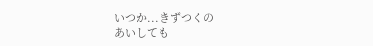いつか...きずつくの
あいしても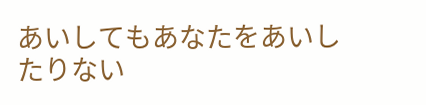あいしてもあなたをあいしたりない